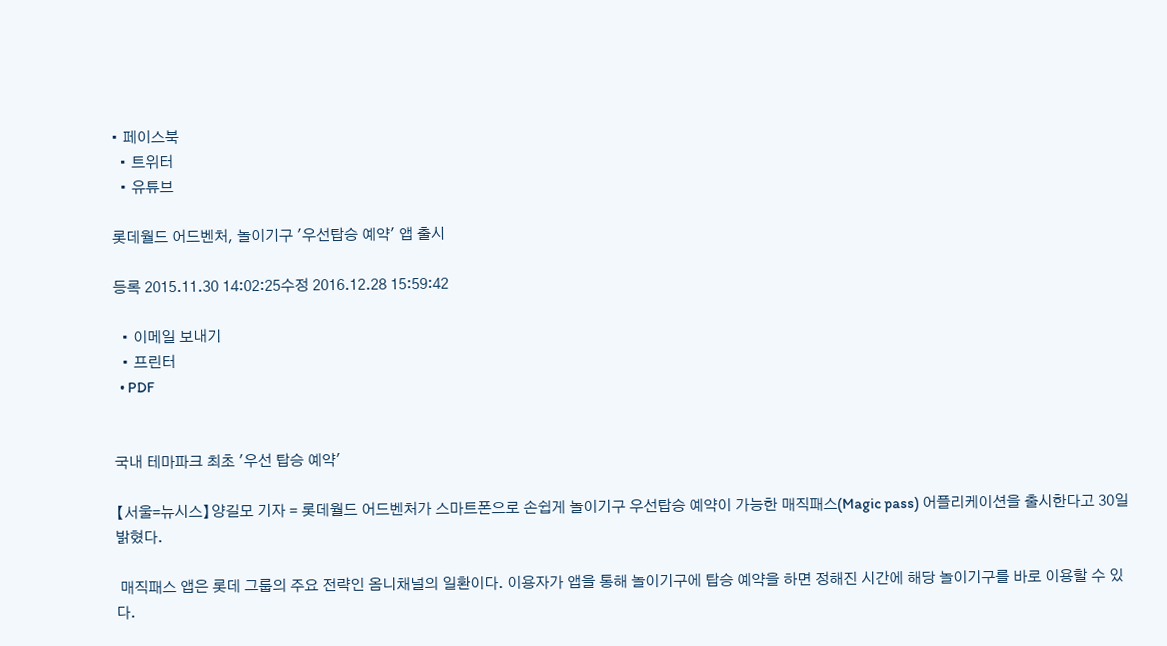• 페이스북
  • 트위터
  • 유튜브

롯데월드 어드벤처, 놀이기구 '우선탑승 예약' 앱 출시

등록 2015.11.30 14:02:25수정 2016.12.28 15:59:42

  • 이메일 보내기
  • 프린터
  • PDF


국내 테마파크 최초 '우선 탑승 예약'

【서울=뉴시스】양길모 기자 = 롯데월드 어드벤처가 스마트폰으로 손쉽게 놀이기구 우선탑승 예약이 가능한 매직패스(Magic pass) 어플리케이션을 출시한다고 30일 밝혔다.

 매직패스 앱은 롯데 그룹의 주요 전략인 옴니채널의 일환이다. 이용자가 앱을 통해 놀이기구에 탑승 예약을 하면 정해진 시간에 해당 놀이기구를 바로 이용할 수 있다.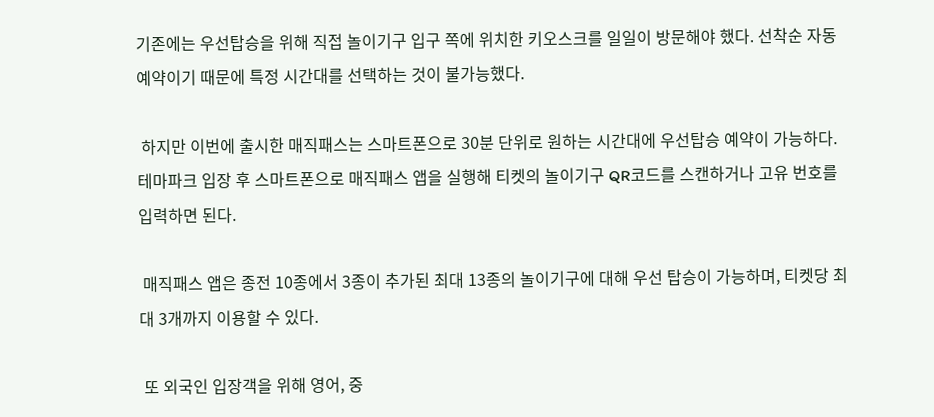기존에는 우선탑승을 위해 직접 놀이기구 입구 쪽에 위치한 키오스크를 일일이 방문해야 했다. 선착순 자동 예약이기 때문에 특정 시간대를 선택하는 것이 불가능했다.

 하지만 이번에 출시한 매직패스는 스마트폰으로 30분 단위로 원하는 시간대에 우선탑승 예약이 가능하다. 테마파크 입장 후 스마트폰으로 매직패스 앱을 실행해 티켓의 놀이기구 QR코드를 스캔하거나 고유 번호를 입력하면 된다.

 매직패스 앱은 종전 10종에서 3종이 추가된 최대 13종의 놀이기구에 대해 우선 탑승이 가능하며, 티켓당 최대 3개까지 이용할 수 있다.

 또 외국인 입장객을 위해 영어, 중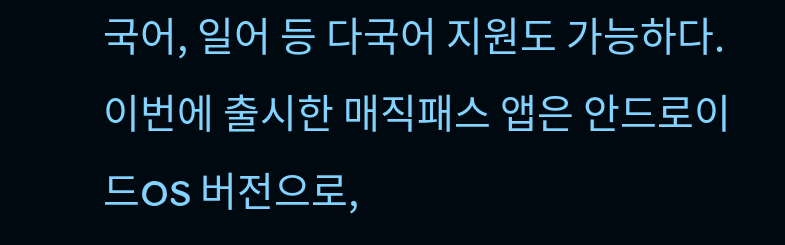국어, 일어 등 다국어 지원도 가능하다. 이번에 출시한 매직패스 앱은 안드로이드OS 버전으로,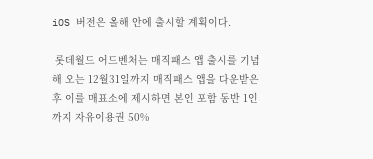iOS 버전은 올해 안에 출시할 계획이다.

 롯데월드 어드벤처는 매직패스 앱 출시를 기념해 오는 12월31일까지 매직패스 앱을 다운받은 후 이를 매표소에 제시하면 본인 포함 동반 1인까지 자유이용권 50%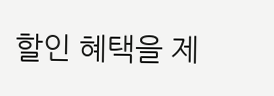할인 혜택을 제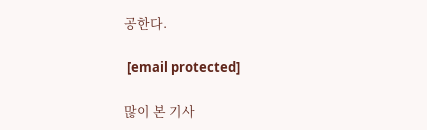공한다.

 [email protected]

많이 본 기사